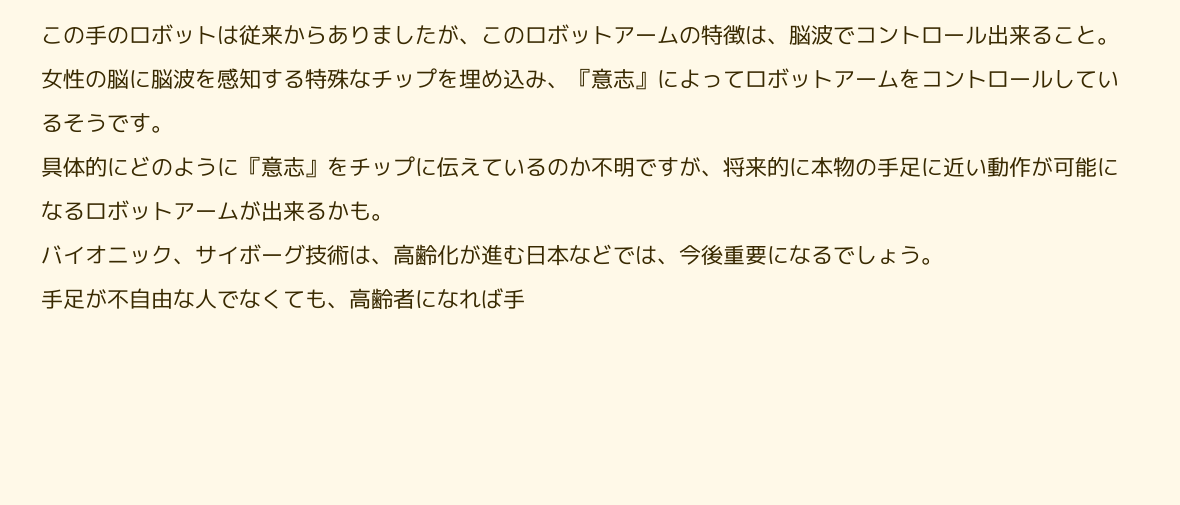この手のロボットは従来からありましたが、このロボットアームの特徴は、脳波でコントロール出来ること。
女性の脳に脳波を感知する特殊なチップを埋め込み、『意志』によってロボットアームをコントロールしているそうです。
具体的にどのように『意志』をチップに伝えているのか不明ですが、将来的に本物の手足に近い動作が可能になるロボットアームが出来るかも。
バイオニック、サイボーグ技術は、高齢化が進む日本などでは、今後重要になるでしょう。
手足が不自由な人でなくても、高齢者になれば手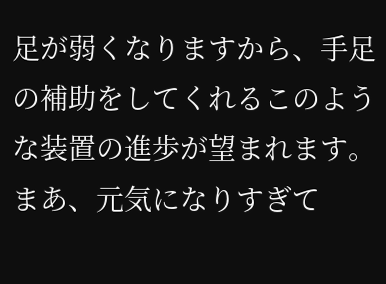足が弱くなりますから、手足の補助をしてくれるこのような装置の進歩が望まれます。
まあ、元気になりすぎて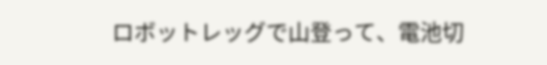ロボットレッグで山登って、電池切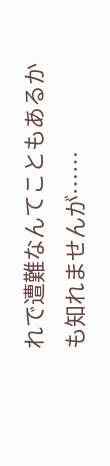れで遭難なんてこともあるかも知れませんが……